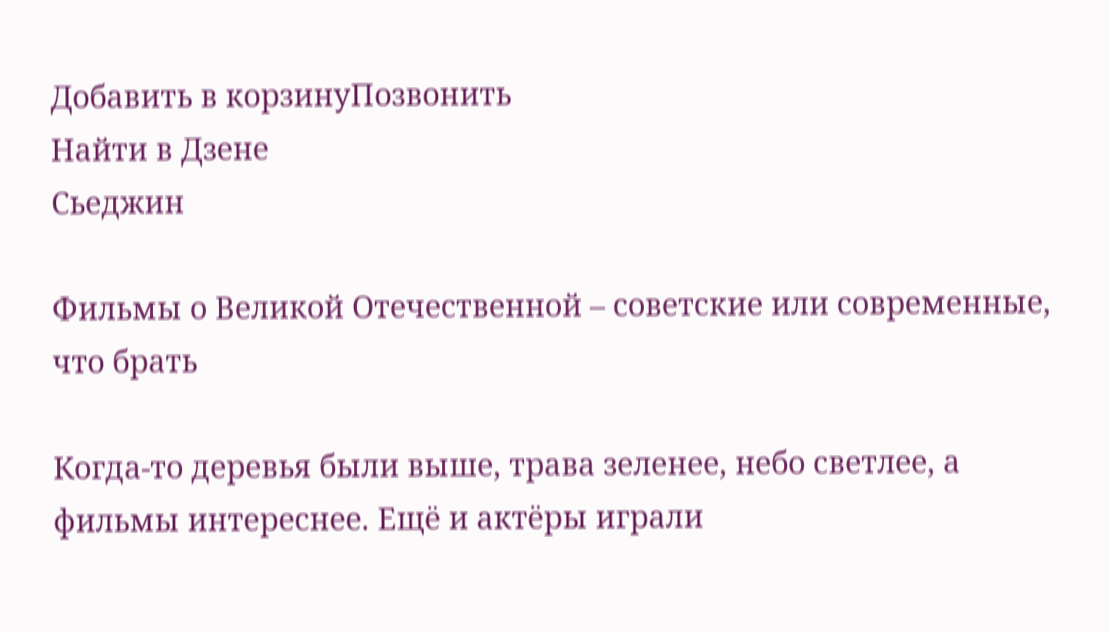Добавить в корзинуПозвонить
Найти в Дзене
Сьеджин

Фильмы о Великой Отечественной – советские или современные, что брать

Когда-то деревья были выше, трава зеленее, небо светлее, а фильмы интереснее. Ещё и актёры играли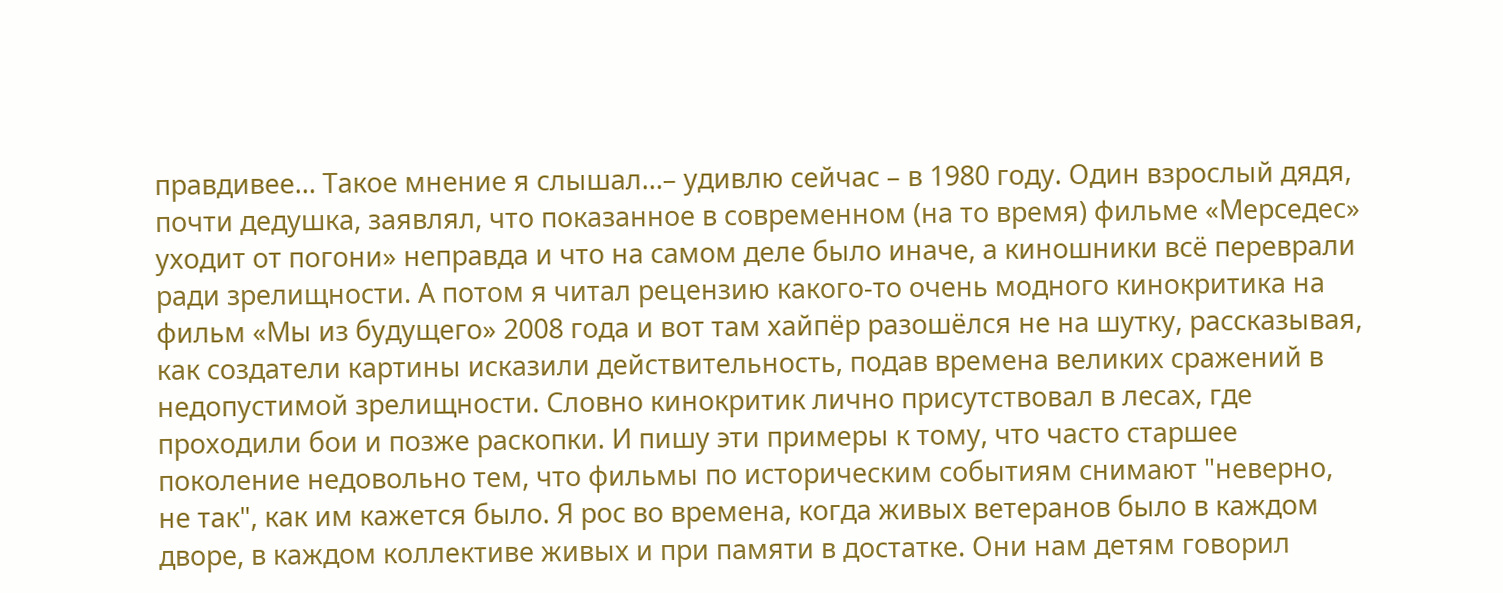правдивее… Такое мнение я слышал…– удивлю сейчас – в 1980 году. Один взрослый дядя, почти дедушка, заявлял, что показанное в современном (на то время) фильме «Мерседес» уходит от погони» неправда и что на самом деле было иначе, а киношники всё переврали ради зрелищности. А потом я читал рецензию какого-то очень модного кинокритика на фильм «Мы из будущего» 2008 года и вот там хайпёр разошёлся не на шутку, рассказывая, как создатели картины исказили действительность, подав времена великих сражений в недопустимой зрелищности. Словно кинокритик лично присутствовал в лесах, где проходили бои и позже раскопки. И пишу эти примеры к тому, что часто старшее поколение недовольно тем, что фильмы по историческим событиям снимают "неверно, не так", как им кажется было. Я рос во времена, когда живых ветеранов было в каждом дворе, в каждом коллективе живых и при памяти в достатке. Они нам детям говорил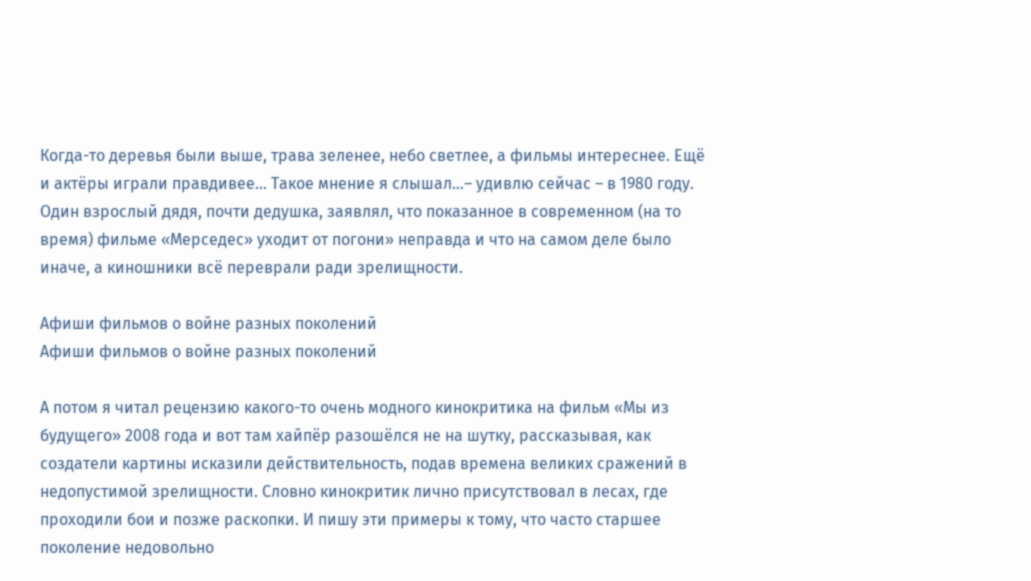Когда-то деревья были выше, трава зеленее, небо светлее, а фильмы интереснее. Ещё и актёры играли правдивее… Такое мнение я слышал…– удивлю сейчас – в 1980 году. Один взрослый дядя, почти дедушка, заявлял, что показанное в современном (на то время) фильме «Мерседес» уходит от погони» неправда и что на самом деле было иначе, а киношники всё переврали ради зрелищности.

Афиши фильмов о войне разных поколений
Афиши фильмов о войне разных поколений

А потом я читал рецензию какого-то очень модного кинокритика на фильм «Мы из будущего» 2008 года и вот там хайпёр разошёлся не на шутку, рассказывая, как создатели картины исказили действительность, подав времена великих сражений в недопустимой зрелищности. Словно кинокритик лично присутствовал в лесах, где проходили бои и позже раскопки. И пишу эти примеры к тому, что часто старшее поколение недовольно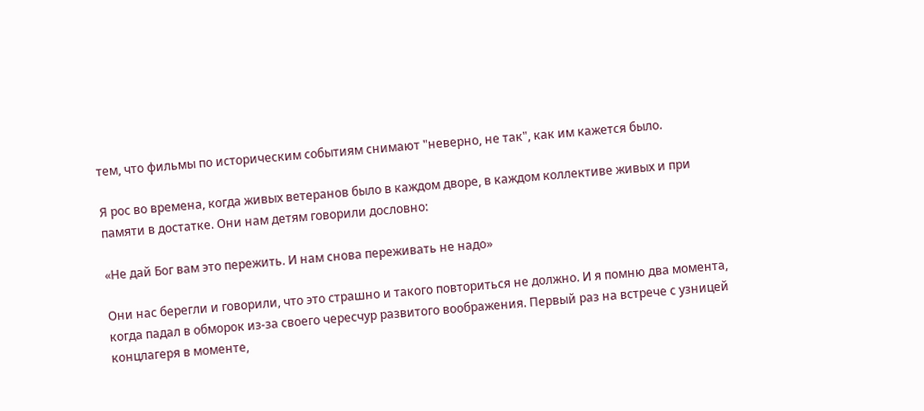тем, что фильмы по историческим событиям снимают "неверно, не так", как им кажется было.

Я рос во времена, когда живых ветеранов было в каждом дворе, в каждом коллективе живых и при памяти в достатке. Они нам детям говорили дословно:

«Не дай Бог вам это пережить. И нам снова переживать не надо»

Они нас берегли и говорили, что это страшно и такого повториться не должно. И я помню два момента, когда падал в обморок из-за своего чересчур развитого воображения. Первый раз на встрече с узницей концлагеря в моменте,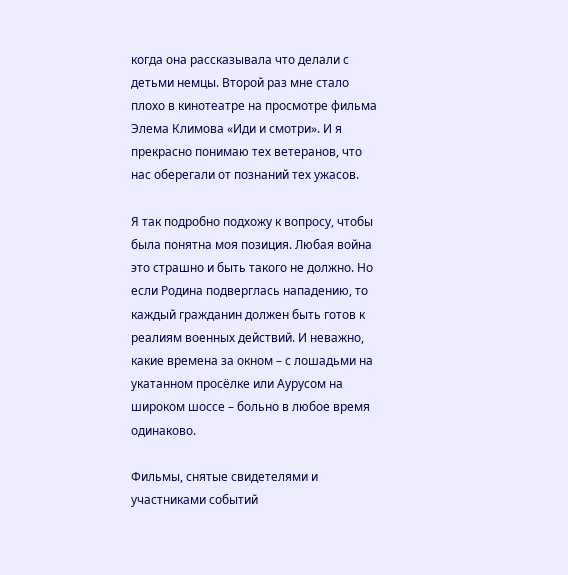когда она рассказывала что делали с детьми немцы. Второй раз мне стало плохо в кинотеатре на просмотре фильма Элема Климова «Иди и смотри». И я прекрасно понимаю тех ветеранов, что нас оберегали от познаний тех ужасов.

Я так подробно подхожу к вопросу, чтобы была понятна моя позиция. Любая война это страшно и быть такого не должно. Но если Родина подверглась нападению, то каждый гражданин должен быть готов к реалиям военных действий. И неважно, какие времена за окном – с лошадьми на укатанном просёлке или Аурусом на широком шоссе – больно в любое время одинаково.

Фильмы, снятые свидетелями и участниками событий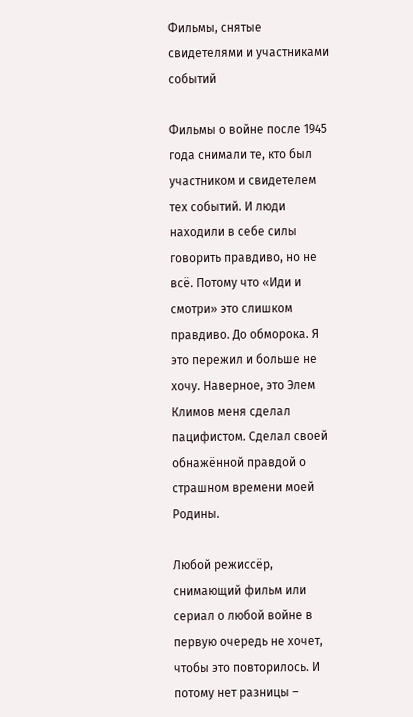Фильмы, снятые свидетелями и участниками событий

Фильмы о войне после 1945 года снимали те, кто был участником и свидетелем тех событий. И люди находили в себе силы говорить правдиво, но не всё. Потому что «Иди и смотри» это слишком правдиво. До обморока. Я это пережил и больше не хочу. Наверное, это Элем Климов меня сделал пацифистом. Сделал своей обнажённой правдой о страшном времени моей Родины.

Любой режиссёр, снимающий фильм или сериал о любой войне в первую очередь не хочет, чтобы это повторилось. И потому нет разницы –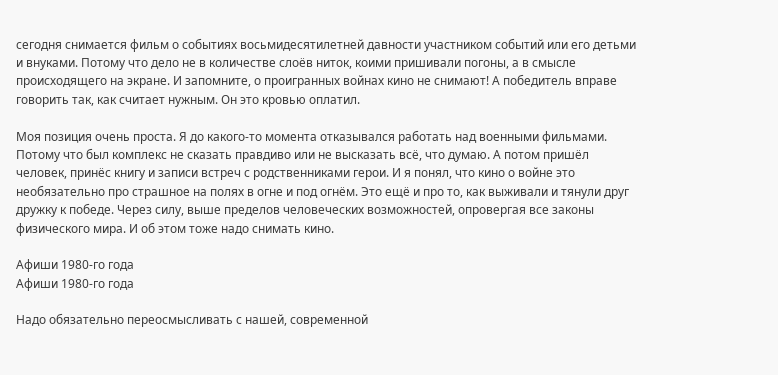сегодня снимается фильм о событиях восьмидесятилетней давности участником событий или его детьми и внуками. Потому что дело не в количестве слоёв ниток, коими пришивали погоны, а в смысле происходящего на экране. И запомните, о проигранных войнах кино не снимают! А победитель вправе говорить так, как считает нужным. Он это кровью оплатил.

Моя позиция очень проста. Я до какого-то момента отказывался работать над военными фильмами. Потому что был комплекс не сказать правдиво или не высказать всё, что думаю. А потом пришёл человек, принёс книгу и записи встреч с родственниками герои. И я понял, что кино о войне это необязательно про страшное на полях в огне и под огнём. Это ещё и про то, как выживали и тянули друг дружку к победе. Через силу, выше пределов человеческих возможностей, опровергая все законы физического мира. И об этом тоже надо снимать кино.

Афиши 1980-го года
Афиши 1980-го года

Надо обязательно переосмысливать с нашей, современной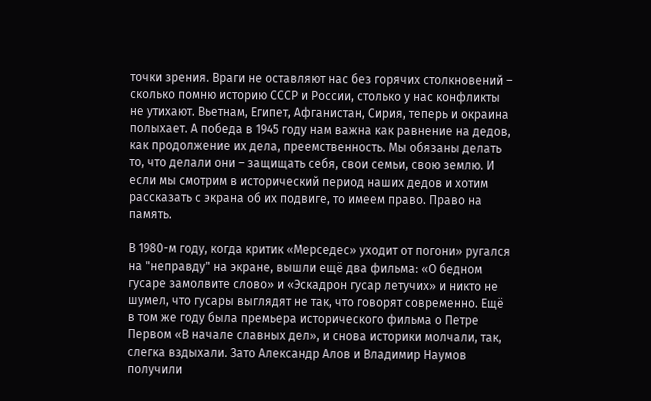точки зрения. Враги не оставляют нас без горячих столкновений – сколько помню историю СССР и России, столько у нас конфликты не утихают. Вьетнам, Египет, Афганистан, Сирия, теперь и окраина полыхает. А победа в 1945 году нам важна как равнение на дедов, как продолжение их дела, преемственность. Мы обязаны делать то, что делали они – защищать себя, свои семьи, свою землю. И если мы смотрим в исторический период наших дедов и хотим рассказать с экрана об их подвиге, то имеем право. Право на память.

В 1980-м году, когда критик «Мерседес» уходит от погони» ругался на "неправду" на экране, вышли ещё два фильма: «О бедном гусаре замолвите слово» и «Эскадрон гусар летучих» и никто не шумел, что гусары выглядят не так, что говорят современно. Ещё в том же году была премьера исторического фильма о Петре Первом «В начале славных дел», и снова историки молчали, так, слегка вздыхали. Зато Александр Алов и Владимир Наумов получили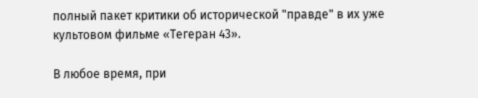полный пакет критики об исторической "правде" в их уже культовом фильме «Тегеран 43».

В любое время, при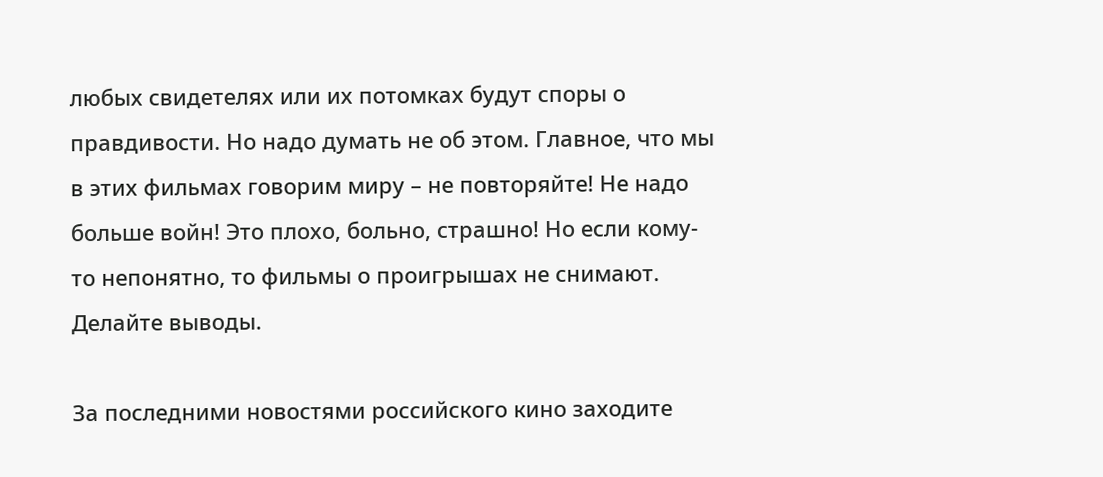любых свидетелях или их потомках будут споры о правдивости. Но надо думать не об этом. Главное, что мы в этих фильмах говорим миру – не повторяйте! Не надо больше войн! Это плохо, больно, страшно! Но если кому-то непонятно, то фильмы о проигрышах не снимают. Делайте выводы.

За последними новостями российского кино заходите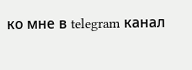ко мне в telegram канал